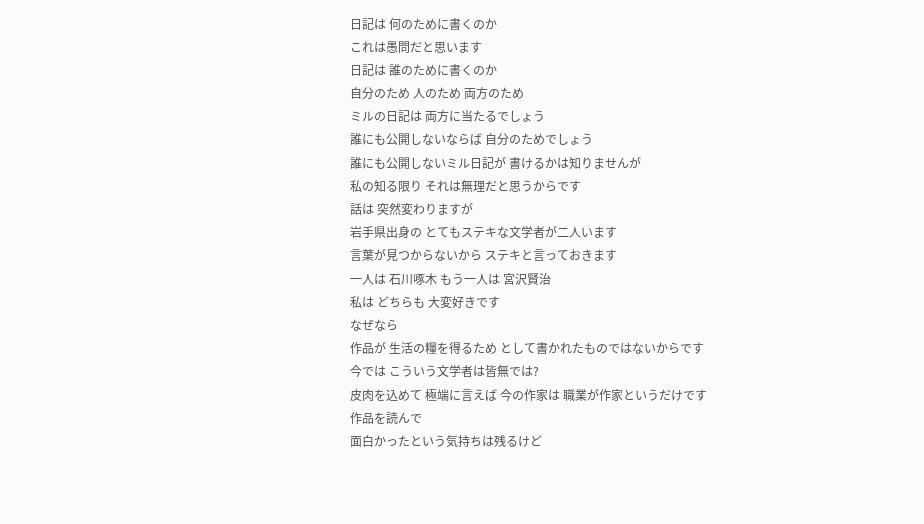日記は 何のために書くのか
これは愚問だと思います
日記は 誰のために書くのか
自分のため 人のため 両方のため
ミルの日記は 両方に当たるでしょう
誰にも公開しないならば 自分のためでしょう
誰にも公開しないミル日記が 書けるかは知りませんが
私の知る限り それは無理だと思うからです
話は 突然変わりますが
岩手県出身の とてもステキな文学者が二人います
言葉が見つからないから ステキと言っておきます
一人は 石川啄木 もう一人は 宮沢賢治
私は どちらも 大変好きです
なぜなら
作品が 生活の糧を得るため として書かれたものではないからです
今では こういう文学者は皆無では?
皮肉を込めて 極端に言えば 今の作家は 職業が作家というだけです
作品を読んで
面白かったという気持ちは残るけど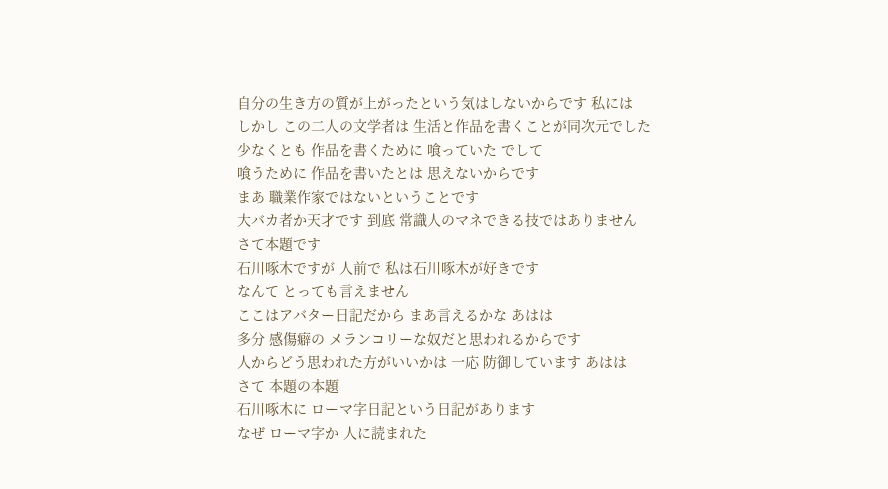自分の生き方の質が上がったという気はしないからです 私には
しかし この二人の文学者は 生活と作品を書くことが同次元でした
少なくとも 作品を書くために 喰っていた でして
喰うために 作品を書いたとは 思えないからです
まあ 職業作家ではないということです
大バカ者か天才です 到底 常識人のマネできる技ではありません
さて本題です
石川啄木ですが 人前で 私は石川啄木が好きです
なんて とっても言えません
ここはアバター日記だから まあ言えるかな あはは
多分 感傷癖の メランコリーな奴だと思われるからです
人からどう思われた方がいいかは 一応 防御しています あはは
さて 本題の本題
石川啄木に ローマ字日記という日記があります
なぜ ローマ字か 人に読まれた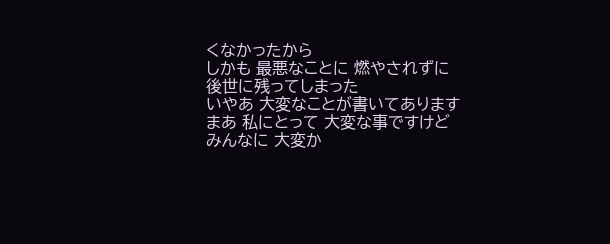くなかったから
しかも 最悪なことに 燃やされずに 後世に残ってしまった
いやあ 大変なことが書いてあります まあ 私にとって 大変な事ですけど
みんなに 大変か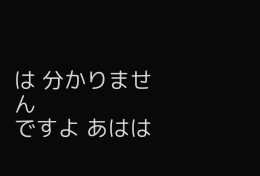は 分かりません
ですよ あはは